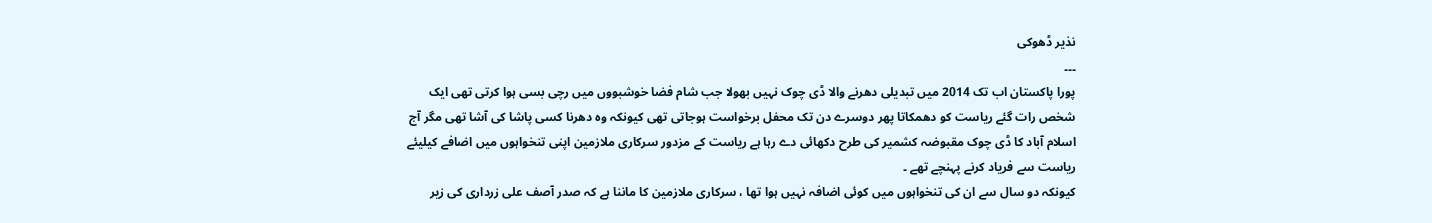نذیر ڈھوکی
۔۔۔
پورا پاکستان اب تک 2014 میں تبدیلی دھرنے والا ڈی چوک نہیں بھولا جب شام فضا خوشبووں میں رچی بسی ہوا کرتی تھی ایک شخص رات گئے ریاست کو دھمکاتا پھر دوسرے دن تک محفل برخواست ہوجاتی تھی کیونکہ وہ دھرنا کسی پاشا کی آشا تھی مگر آج اسلام آباد کا ڈی چوک مقبوضہ کشمیر کی طرح دکھائی دے رہا ہے ریاست کے مزدور سرکاری ملازمین اپنی تنخواہوں میں اضافے کیلیئے ریاست سے فریاد کرنے پہنچے تھے ۔
کیونکہ دو سال سے ان کی تنخواہوں میں کوئی اضافہ نہیں ہوا تھا ، سرکاری ملازمین کا ماننا ہے کہ صدر آصف علی زرداری کی زیر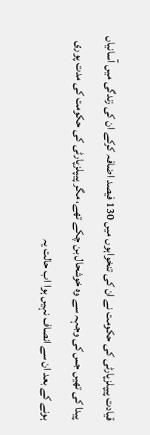قیادت پیپلزپارٹی کی حکومت نے ان کی تنخواہوں میں 130 فیصد اضافہ کرکے ان کی زندگی میں آسانیاں پیدا کی تھیں جس کی وجہہ سے وہ خوشحال بن چکے تھے، مگر پیپلزپارٹی کی حکومت کی مدت پوری ہونے کے بعد ان سے انصاف نہیں ہوا اب حالت یہ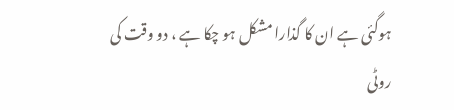ہوگئی ہے ان کا گذارا مشکل ہو چکا ہے ، دو وقت کی روٹی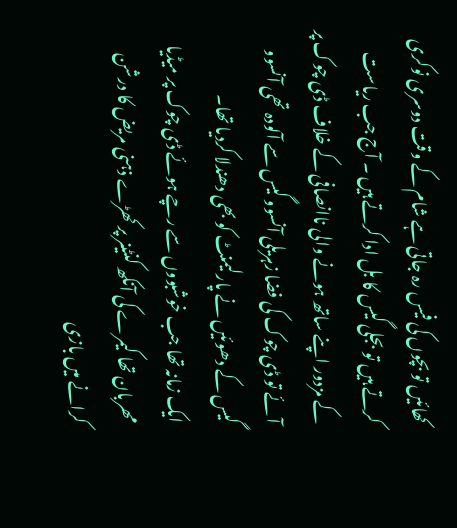کھائیں تو بچوں کی فیس رہ جاتی ہے شام کے وقت دوسری نوکری کرتے ہیں تو بجلی گیس کا بل ادا کرتے ہیں ۔ آج جب ریاست کے مزدور اپنے ساتھ ہونے والی ناانصافی کے خلاف ڈی چوک پر آئے تو ڈی چوک کی فضا زہریلی آنسوو گیس سے آلودہ تھی آنسوو گیس کے دھوئیں نے پارلیمنٹ کو بھی دھندلا کردیا تھا۔
ایک زمانہ تھا جب خوشبووں سے رچے ہوئے ڈی چوک پر میڈیا مھربان تھا کیمرے کی آنکھ کنٹینر پر کھڑے ذہنی مریض کا درشن کرانے میں بازی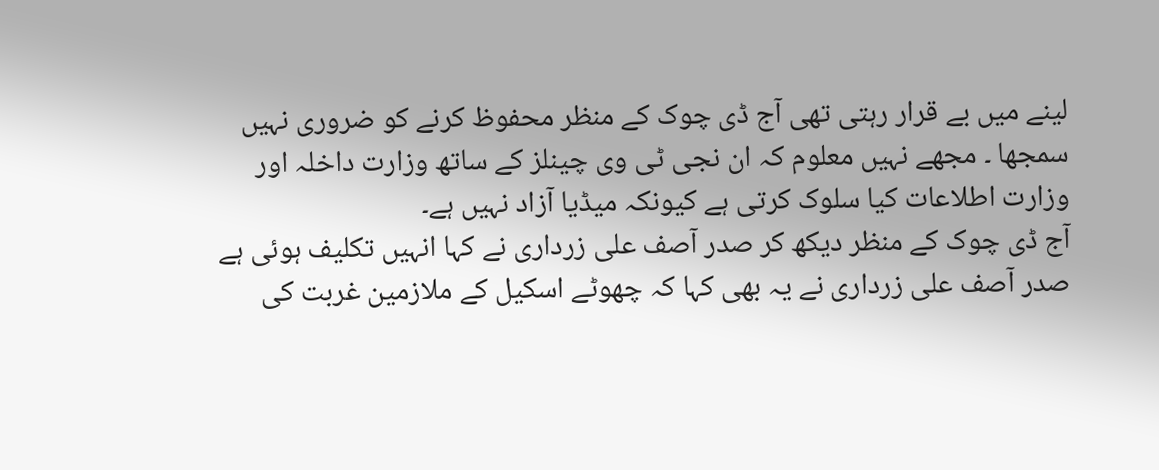لینے میں بے قرار رہتی تھی آج ڈی چوک کے منظر محفوظ کرنے کو ضروری نہیں سمجھا ۔ مجھے نہیں معلوم کہ ان نجی ٹی وی چینلز کے ساتھ وزارت داخلہ اور وزارت اطلاعات کیا سلوک کرتی ہے کیونکہ میڈیا آزاد نہیں ہے۔
آج ڈی چوک کے منظر دیکھ کر صدر آصف علی زرداری نے کہا انہیں تکلیف ہوئی ہے صدر آصف علی زرداری نے یہ بھی کہا کہ چھوٹے اسکیل کے ملازمین غربت کی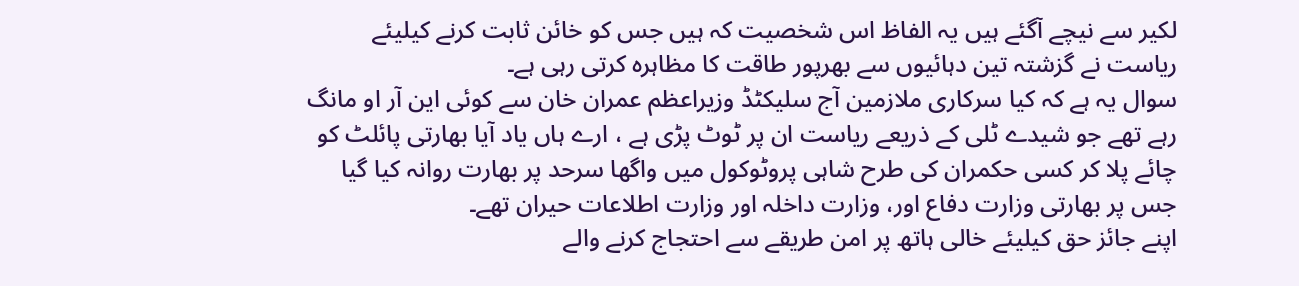لکیر سے نیچے آگئے ہیں یہ الفاظ اس شخصیت کہ ہیں جس کو خائن ثابت کرنے کیلیئے ریاست نے گزشتہ تین دہائیوں سے بھرپور طاقت کا مظاہرہ کرتی رہی ہے۔
سوال یہ ہے کہ کیا سرکاری ملازمین آج سلیکٹڈ وزیراعظم عمران خان سے کوئی این آر او مانگ رہے تھے جو شیدے ٹلی کے ذریعے ریاست ان پر ٹوٹ پڑی ہے ، ارے ہاں یاد آیا بھارتی پائلٹ کو چائے پلا کر کسی حکمران کی طرح شاہی پروٹوکول میں واگھا سرحد پر بھارت روانہ کیا گیا جس پر بھارتی وزارت دفاع اور، وزارت داخلہ اور وزارت اطلاعات حیران تھے۔
اپنے جائز حق کیلیئے خالی ہاتھ پر امن طریقے سے احتجاج کرنے والے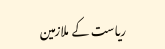ریاست کے ملازمین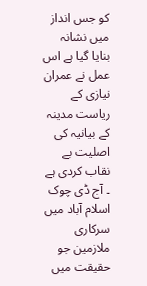کو جس انداز میں نشانہ بنایا گیا ہے اس عمل نے عمران نیازی کے ریاست مدینہ کے بیانیہ کی اصلیت بے نقاب کردی ہے ۔ آج ڈی چوک اسلام آباد میں سرکاری ملازمین جو حقیقت میں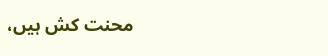محنت کش ہیں،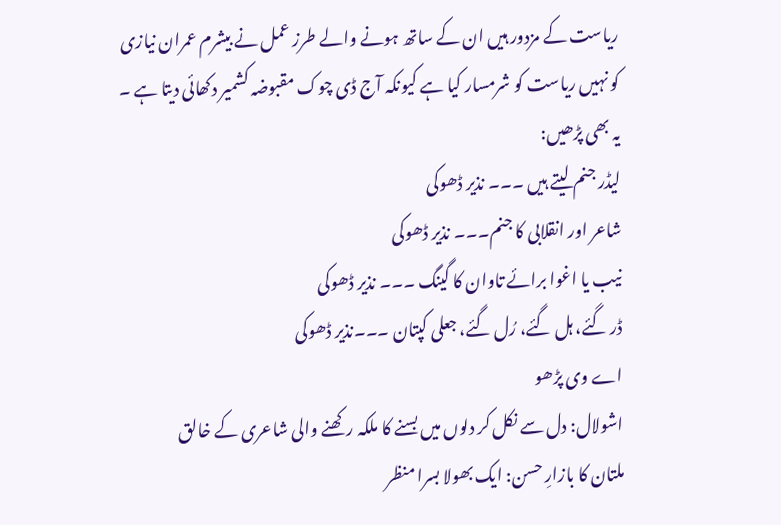ریاست کے مزدور ہیں ان کے ساتھ ہونے والے طرز عمل نے بیشرم عمران نیازی کو نہیں ریاست کو شرمسار کیا ہے کیونکہ آج ڈی چوک مقبوضہ کشمیر دکھائی دیتا ہے ۔
یہ بھی پڑھیں:
لیڈر جنم لیتے ہیں ۔۔۔ نذیر ڈھوکی
شاعر اور انقلابی کا جنم۔۔۔ نذیر ڈھوکی
نیب یا اغوا برائے تاوان کا گینگ ۔۔۔ نذیر ڈھوکی
ڈر گئے، ہل گئے، رُل گئے، جعلی کپتان ۔۔۔نذیر ڈھوکی
اے وی پڑھو
اشولال: دل سے نکل کر دلوں میں بسنے کا ملکہ رکھنے والی شاعری کے خالق
ملتان کا بازارِ حسن: ایک بھولا بسرا منظر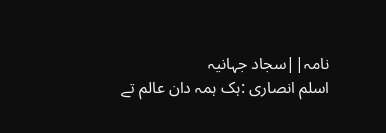نامہ||سجاد جہانیہ
اسلم انصاری :ہک ہمہ دان عالم تے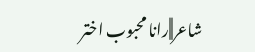شاعر||رانا محبوب اختر